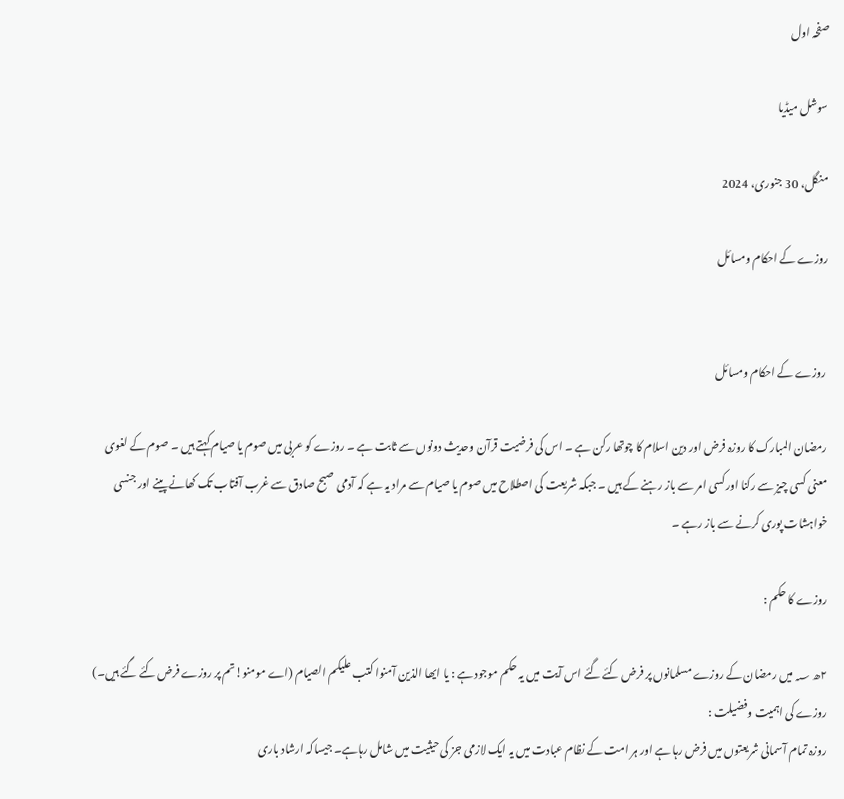صفحہ اول

سوشل میڈیا

منگل، 30 جنوری، 2024

روزے کے احکام ومسائل


 روزے کے احکام ومسائل

رمضان المبارک کا روزہ فرض اور دین اسلام کا چوتھا رکن ہے ۔ اس کی فرضیت قرآن وحدیث دونوں سے ثابت ہے ۔ روزے کو عربی میں صوم یا صیام کہتے ہیں ۔ صوم کے لغوی معنی کسی چیز سے رکنا اور کسی امر سے باز رہنے کے ہیں ۔ جبکہ شریعت کی اصطلاح میں صوم یا صیام سے مراد یہ ہے کہ آدمی صبح صادق سے غرب آفتاب تک کھانے پینے اور جنسی خواہشات پوری کرنے سے باز رہے ۔

روزے کا حکم :

۲ھ ؁ میں رمضان کے روزے مسلمانوں پر فرض کئے گئے اس آیت میں یہ حکم موجود ہے : یا ایھا الذین آمنوا کتب علیکم الصیام (اے مومنو!تم پر روزے فرض کئے گئے ہیں۔)
روزے کی اہمیت وفضیلت :
روزہ تمام آسمانی شریعتوں میں فرض رہا ہے اور ہر امت کے نظام عبادت میں یہ ایک لازمی جز کی حیثیت میں شامل رہاہے۔ جیساکہ ارشاد باری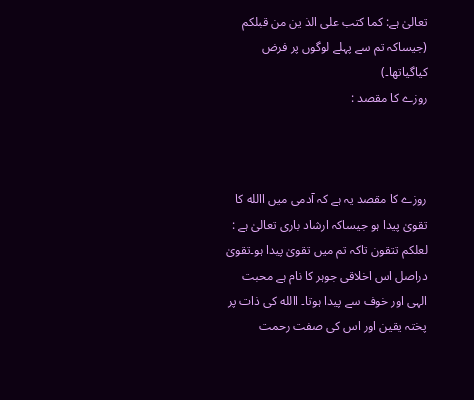تعالیٰ ہے: کما کتب علی الذ ین من قبلکم (جیساکہ تم سے پہلے لوگوں پر فرض کیاگیاتھا۔)
روزے کا مقصد :



روزے کا مقصد یہ ہے کہ آدمی میں االله کا تقویٰ پیدا ہو جیساکہ ارشاد باری تعالیٰ ہے : لعلکم تتقون تاکہ تم میں تقویٰ پیدا ہو۔تقویٰ دراصل اس اخلاقی جوہر کا نام ہے محبت الہی اور خوف سے پیدا ہوتا۔ االله کی ذات پر پختہ یقین اور اس کی صفت رحمت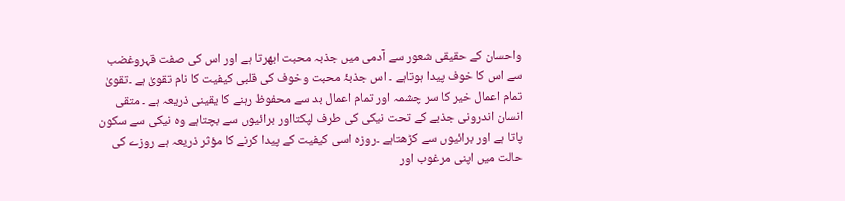واحسان کے حقیقی شعور سے آدمی میں جذبہ محبت ابھرتا ہے اور اس کی صفت قہروغضب سے اس کا خوف پیدا ہوتاہے ۔ اس جذبۂ محبت وخوف کی قلبی کیفیت کا نام تقویٰ ہے ۔تقویٰ تمام اعمال خیر کا سر چشمہ اور تمام اعمال بد سے محفوظ رہنے کا یقینی ذریعہ ہے ۔ متقی انسان اندرونی جذبے کے تحت نیکی کی طرف لپکتااور برائیوں سے بچتاہے وہ نیکی سے سکون پاتا ہے اور برائیوں سے کڑھتاہے ۔روزہ اسی کیفیت کے پیدا کرنے کا مؤثر ذریعہ ہے روزے کی حالت میں اپنی مرغوب اور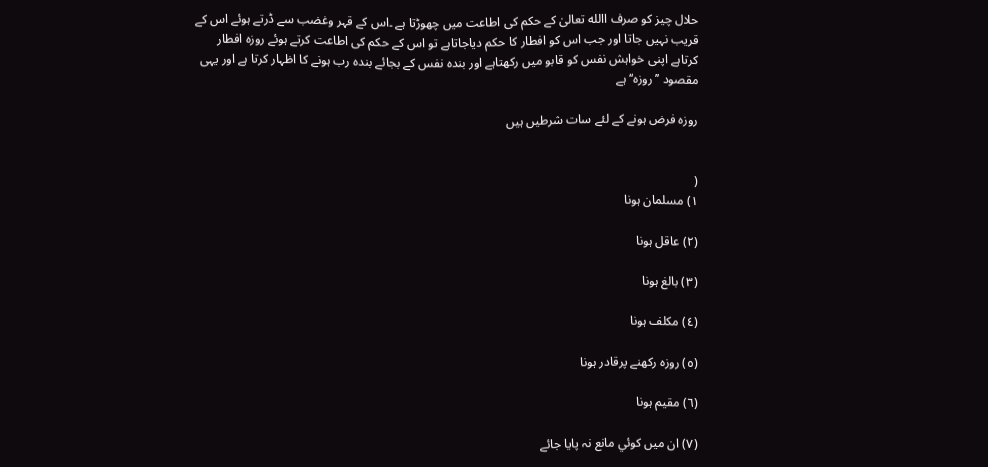حلال چیز کو صرف االله تعالیٰ کے حکم کی اطاعت میں چھوڑتا ہے ۔اس کے قہر وغضب سے ڈرتے ہوئے اس کے قریب نہیں جاتا اور جب اس کو افطار کا حکم دیاجاتاہے تو اس کے حکم کی اطاعت کرتے ہوئے روزہ افطار کرتاہے اپنی خواہش نفس کو قابو میں رکھتاہے اور بندہ نفس کے بجائے بندہ رب ہونے کا اظہار کرتا ہے اور یہی مقصود ’’روزہ‘‘ ہے

روزہ فرض ہونے کے لئے سات شرطیں ہیں


(
١) مسلمان ہونا

(٢) عاقل ہونا

(٣) بالغ ہونا

(٤) مکلف ہونا

(٥) روزہ رکھنے پرقادر ہونا

(٦) مقیم ہونا

(٧) ان میں کوئي مانع نہ پایا جائے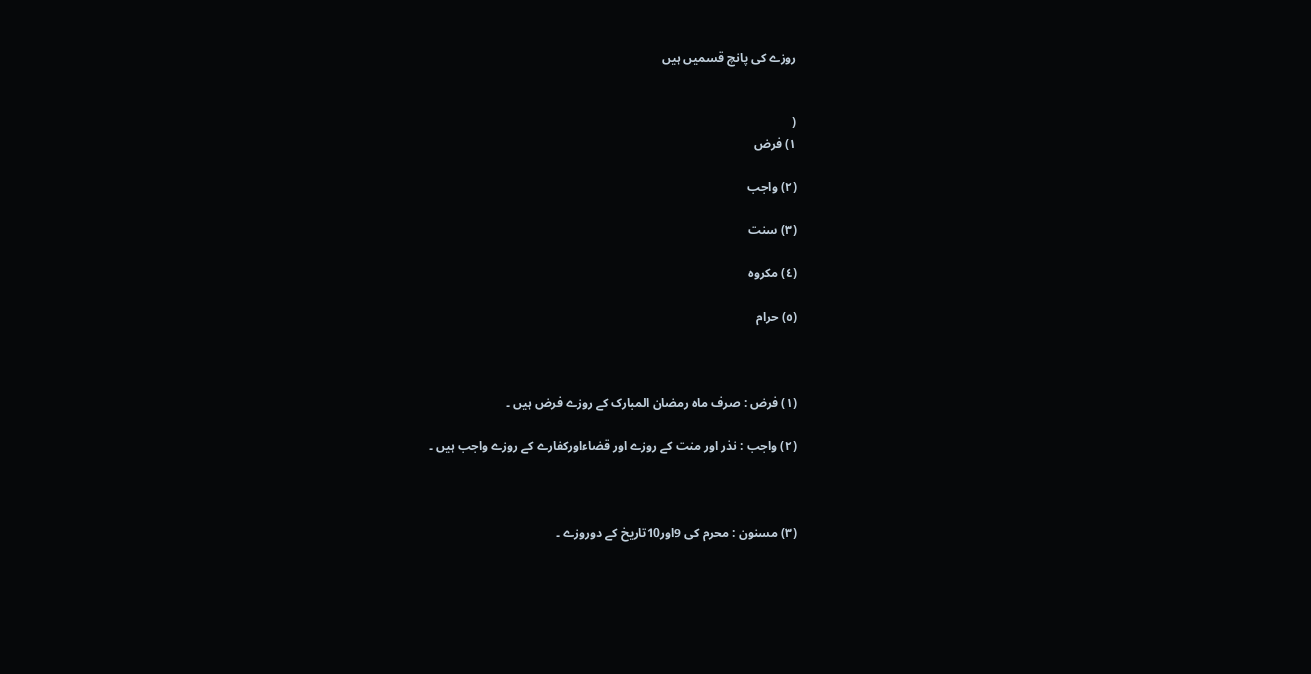روزے کی پانچ قسمیں ہیں


(
١) فرض

(٢) واجب

(٣) سنت

(٤) مکروہ

(٥) حرام



(١) فرض : صرف ماہ رمضان المبارک کے روزے فرض ہیں ۔

(٢) واجب : نذر اور منت کے روزے اور قضاءاورکفارے کے روزے واجب ہیں ۔



(٣) مسنون : محرم کی 9اور10تاریخ کے دوروزے ۔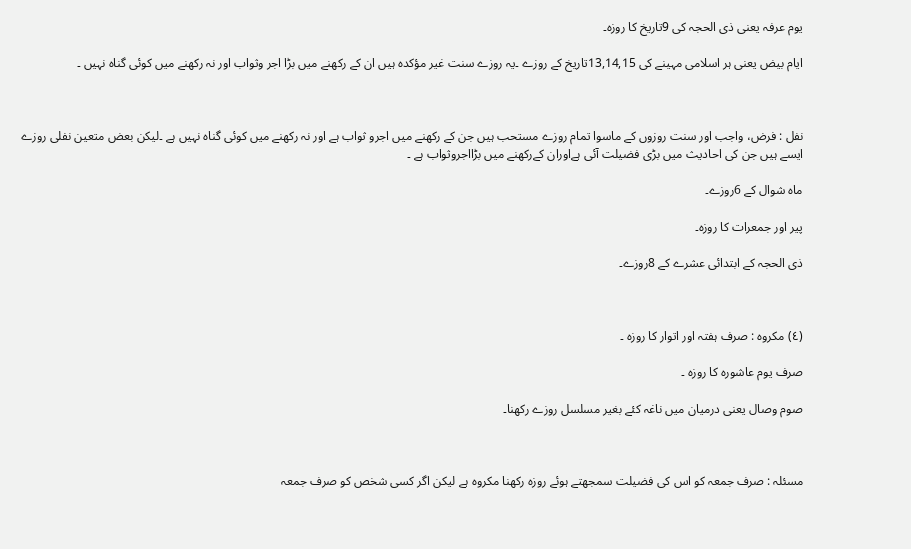یوم عرفہ یعنی ذی الحجہ کی 9تاریخ کا روزہ۔

ایام بیض یعنی ہر اسلامی مہینے کی 13,14,15تاریخ کے روزے ۔یہ روزے سنت غیر مؤکدہ ہیں ان کے رکھنے میں بڑا اجر وثواب اور نہ رکھنے میں کوئی گناہ نہیں ۔



نفل : فرض، واجب اور سنت روزوں کے ماسوا تمام روزے مستحب ہیں جن کے رکھنے میں اجرو ثواب ہے اور نہ رکھنے میں کوئی گناہ نہیں ہے ۔لیکن بعض متعین نفلی روزے ایسے ہیں جن کی احادیث میں بڑی فضیلت آئی ہےاوران کےرکھنے میں بڑااجروثواب ہے ۔

ماہ شوال کے 6روزے۔

پیر اور جمعرات کا روزہ۔

ذی الحجہ کے ابتدائی عشرے کے 8روزے۔



(٤) مکروہ : صرف ہفتہ اور اتوار کا روزہ ۔

صرف یوم عاشورہ کا روزہ ۔

صوم وصال یعنی درمیان میں ناغہ کئے بغیر مسلسل روزے رکھنا۔



مسئلہ : صرف جمعہ کو اس کی فضیلت سمجھتے ہوئے روزہ رکھنا مکروہ ہے لیکن اگر کسی شخص کو صرف جمعہ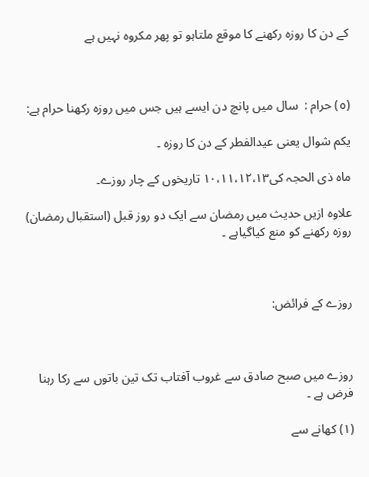کے دن کا روزہ رکھنے کا موقع ملتاہو تو پھر مکروہ نہیں ہے



(٥) حرام :  سال میں پانچ دن ایسے ہیں جس میں روزہ رکھنا حرام ہے:

یکم شوال یعنی عیدالفطر کے دن کا روزہ ۔

ماہ ذی الحجہ کی۱۰،۱۱،۱۲،۱۳ تاریخوں کے چار روزے۔

علاوہ ازیں حدیث میں رمضان سے ایک دو روز قبل (استقبال رمضان) روزہ رکھنے کو منع کیاگیاہے ۔



روزے کے فرائض:



روزے میں صبح صادق سے غروب آفتاب تک تین باتوں سے رکا رہنا فرض ہے ۔

(١) کھانے سے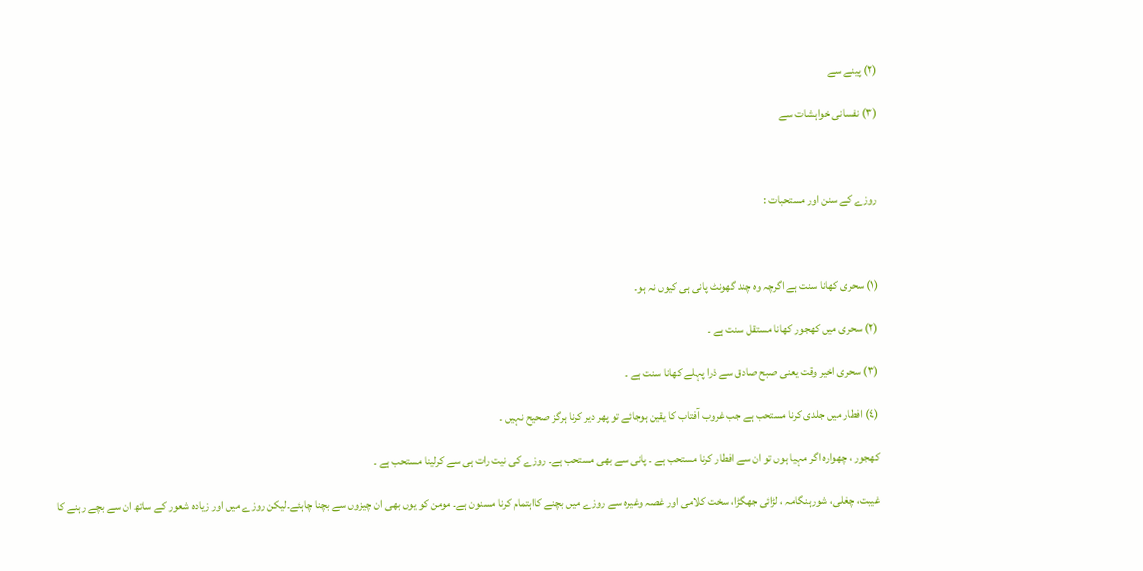(٢) پینے سے

(٣) نفسانی خواہشات سے



روزے کے سنن اور مستحبات :



(١) سحری کھانا سنت ہے اگرچہ وہ چند گھونٹ پانی ہی کیوں نہ ہو۔

(٢) سحری میں کھجور کھانا مستقل سنت ہے ۔

(٣) سحری اخیر وقت یعنی صبح صادق سے ذرا پہلے کھانا سنت ہے ۔

(٤) افطار میں جلدی کرنا مستحب ہے جب غروب آفتاب کا یقین ہوجائے تو پھر دیر کرنا ہرگز صحیح نہیں ۔

کھجور ، چھوارہ اگر مہیا ہوں تو ان سے افطار کرنا مستحب ہے ۔ پانی سے بھی مستحب ہے۔ روزے کی نیت رات ہی سے کرلینا مستحب ہے ۔

غیبت، چغلی، شورہنگامہ ، لڑائی جھگڑا، سخت کلامی اور غصہ وغیرہ سے روزے میں بچنے کااہتمام کرنا مسنون ہے۔ مومن کو یوں بھی ان چیزوں سے بچنا چاہئے۔لیکن روزے میں اور زیادہ شعور کے ساتھ ان سے بچے رہنے کا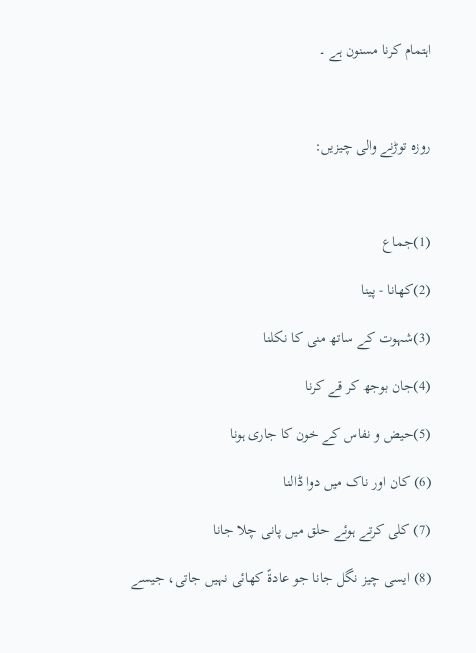اہتمام کرنا مسنون ہے ۔



روزہ توڑنے والی چیزیں:



(1)جماع

(2)کھانا - پینا

(3)شہوت کے ساتھ منی کا نکلنا

(4)جان بوجھ کر قے کرنا

(5)حیض و نفاس کے خون کا جاری ہونا

(6) کان اور ناک میں دوا ڈالنا

(7) کلی کرتے ہوئے حلق میں پانی چلا جانا

(8) ایسی چیز نگل جانا جو عادةً کھائی نہیں جاتی، جیسے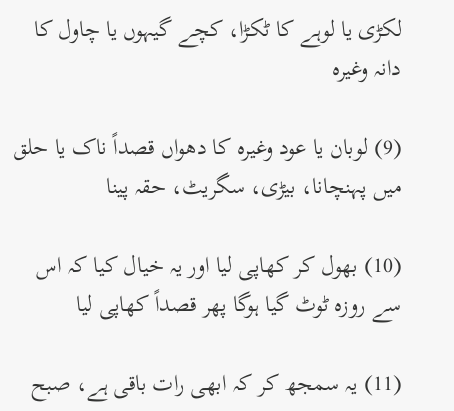لکڑی یا لوہے کا ٹکڑا، کچے گیہوں یا چاول کا دانہ وغیرہ

(9) لوبان یا عود وغیرہ کا دھواں قصداً ناک یا حلق میں پہنچانا، بیڑی، سگریٹ، حقہ پینا

(10) بھول کر کھاپی لیا اور یہ خیال کیا کہ اس سے روزہ ٹوٹ گیا ہوگا پھر قصداً کھاپی لیا

(11) یہ سمجھ کر کہ ابھی رات باقی ہے، صبح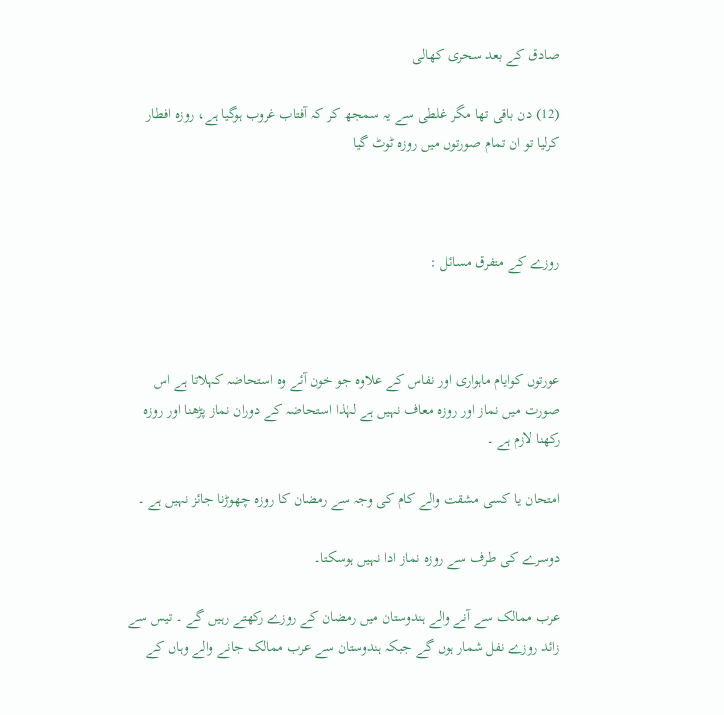صادق کے بعد سحری کھالی

(12) دن باقی تھا مگر غلطی سے یہ سمجھ کر کہ آفتاب غروب ہوگیا ہے، روزہ افطار کرلیا تو ان تمام صورتوں میں روزہ ٹوٹ گیا



روزے کے متفرق مسائل :



عورتوں کوایام ماہواری اور نفاس کے علاوہ جو خون آئے وہ استحاضہ کہلاتا ہے اس صورت میں نماز اور روزہ معاف نہیں ہے لہٰذا استحاضہ کے دوران نماز پڑھنا اور روزہ رکھنا لازم ہے ۔

امتحان یا کسی مشقت والے کام کی وجہ سے رمضان کا روزہ چھوڑنا جائز نہیں ہے ۔

دوسرے کی طرف سے روزہ نماز ادا نہیں ہوسکتا۔

عرب ممالک سے آنے والے ہندوستان میں رمضان کے روزے رکھتے رہیں گے ۔ تیس سے زائد روزے نفل شمار ہوں گے جبکہ ہندوستان سے عرب ممالک جانے والے وہاں کے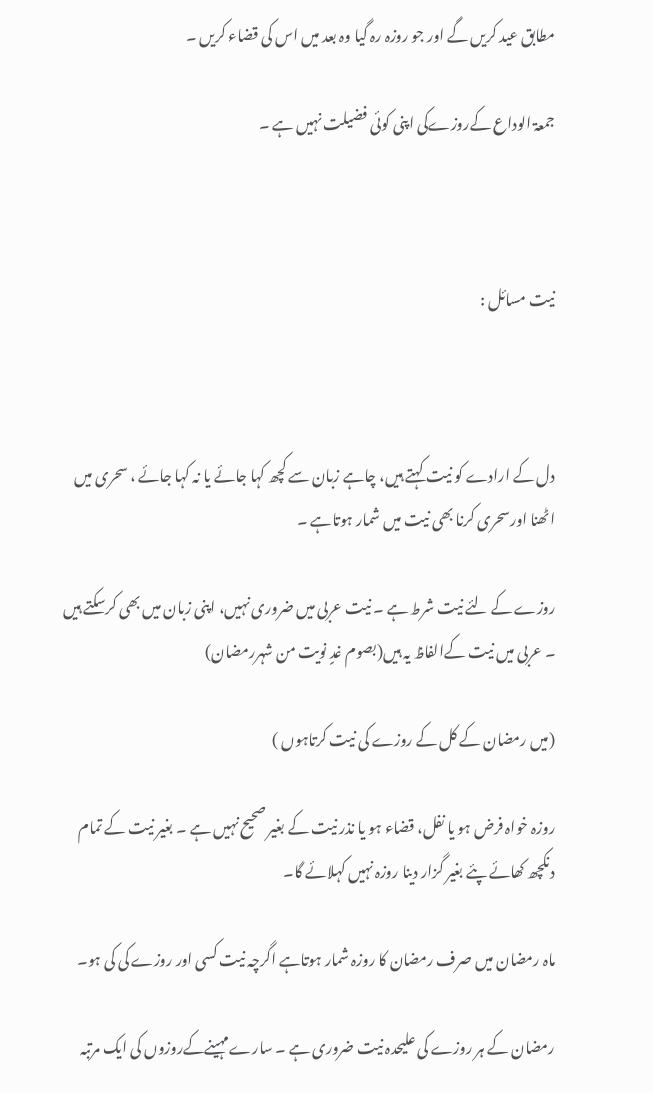مطابق عید کریں گے اور جو روزہ رہ گیا وہ بعد میں اس کی قضاء کریں ۔

جمعۃ الوداع کےروزےکی اپنی کوئی فضیلت نہیں ہے ۔



نیت مسائل :



دل کے ارادے کو نیت کہتے ہیں، چاہے زبان سے کچھ کہا جائے یا نہ کہا جائے ، سحری میں اٹھنا اورسحری کرنا بھی نیت میں شمار ہوتاہے ۔

روزے کے لئے نیت شرط ہے ۔ نیت عربی میں ضروری نہیں، اپنی زبان میں بھی کرسکتے ہیں ۔ عربی میں نیت کےالفاظ یہ ہیں(بصوم غدٍ نویت من شہررمضان)

(میں رمضان کے کل کے روزے کی نیت کرتاہوں )

روزہ خواہ فرض ہو یا نفل، قضاء ہو یا نذر نیت کے بغیر صحیح نہیں ہے ۔ بغیر نیت کے تمام دنکچھ کھائے پئے بغیر گزار دینا روزہ نہیں کہلائے گا۔

ماہ رمضان میں صرف رمضان کا روزہ شمار ہوتاہے اگرچہ نیت کسی اور روزے کی کی ہو۔

رمضان کے ہر روزے کی علیحدہ نیت ضروری ہے ۔ سارےمہینےکےروزوں کی ایک مرتبہ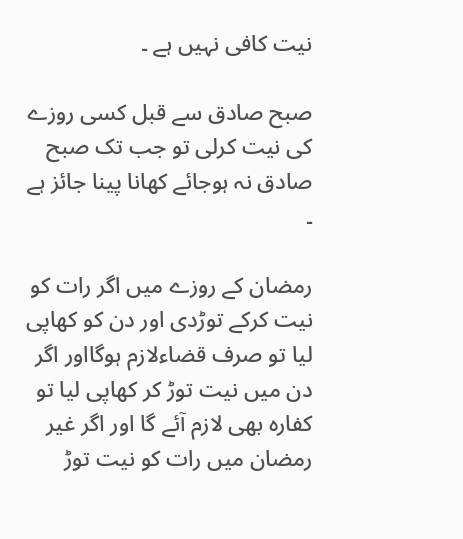نیت کافی نہیں ہے ۔

صبح صادق سے قبل کسی روزے کی نیت کرلی تو جب تک صبح صادق نہ ہوجائے کھانا پینا جائز ہے ۔

رمضان کے روزے میں اگر رات کو نیت کرکے توڑدی اور دن کو کھاپی لیا تو صرف قضاءلازم ہوگااور اگر دن میں نیت توڑ کر کھاپی لیا تو کفارہ بھی لازم آئے گا اور اگر غیر رمضان میں رات کو نیت توڑ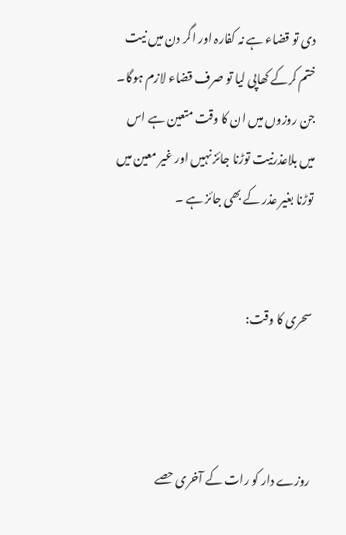دی تو قضاء ہے نہ کفارہ اور اگر دن میں نیت ختم کرکے کھاپی لیا تو صرف قضاء لازم ہوگا۔ جن روزوں میں ان کا وقت متعین ہے اس میں بلاعذرنیت توڑنا جائز نہیں اور غیر معین میں توڑنا بغیر عذر کے بھی جائز ہے ۔


سحری کا وقت:



روزے دار کو رات کے آخری حصے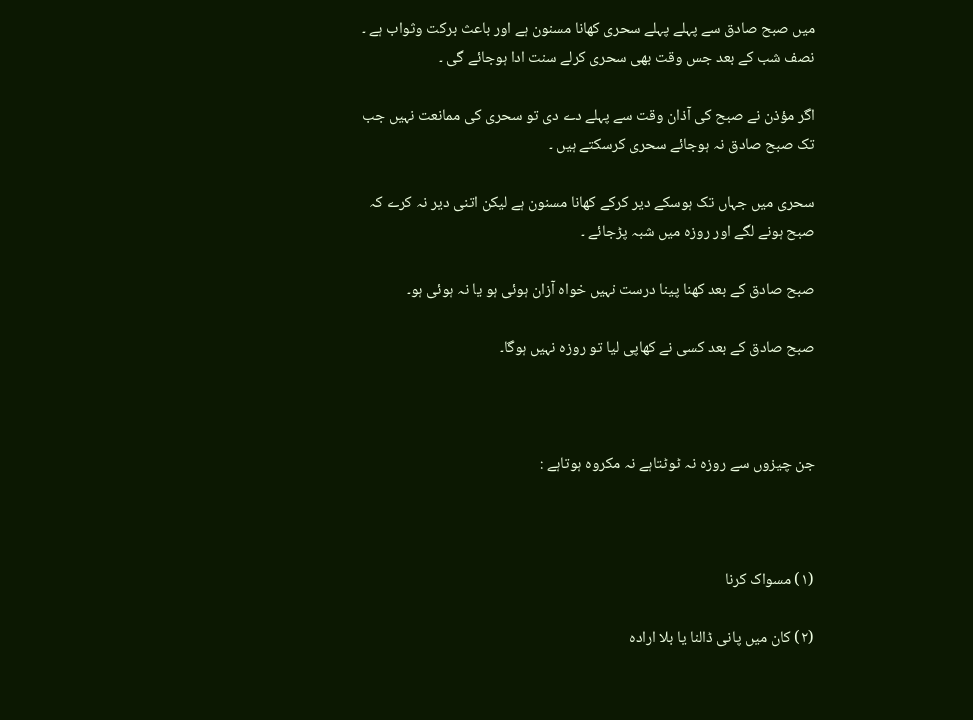میں صبح صادق سے پہلے پہلے سحری کھانا مسنون ہے اور باعث برکت وثواب ہے ۔ نصف شب کے بعد جس وقت بھی سحری کرلے سنت ادا ہوجائے گی ۔

اگر مؤذن نے صبح کی آذان وقت سے پہلے دے دی تو سحری کی ممانعت نہیں جب تک صبح صادق نہ ہوجائے سحری کرسکتے ہیں ۔

سحری میں جہاں تک ہوسکے دیر کرکے کھانا مسنون ہے لیکن اتنی دیر نہ کرے کہ صبح ہونے لگے اور روزہ میں شبہ پڑجائے ۔

صبح صادق کے بعد کھنا پینا درست نہیں خواہ آزان ہوئی ہو یا نہ ہوئی ہو۔

صبح صادق کے بعد کسی نے کھاپی لیا تو روزہ نہیں ہوگا۔



جن چیزوں سے روزہ نہ ٹوٹتاہے نہ مکروہ ہوتاہے :



(١) مسواک کرنا

(٢) کان میں پانی ڈالنا یا بلا ارادہ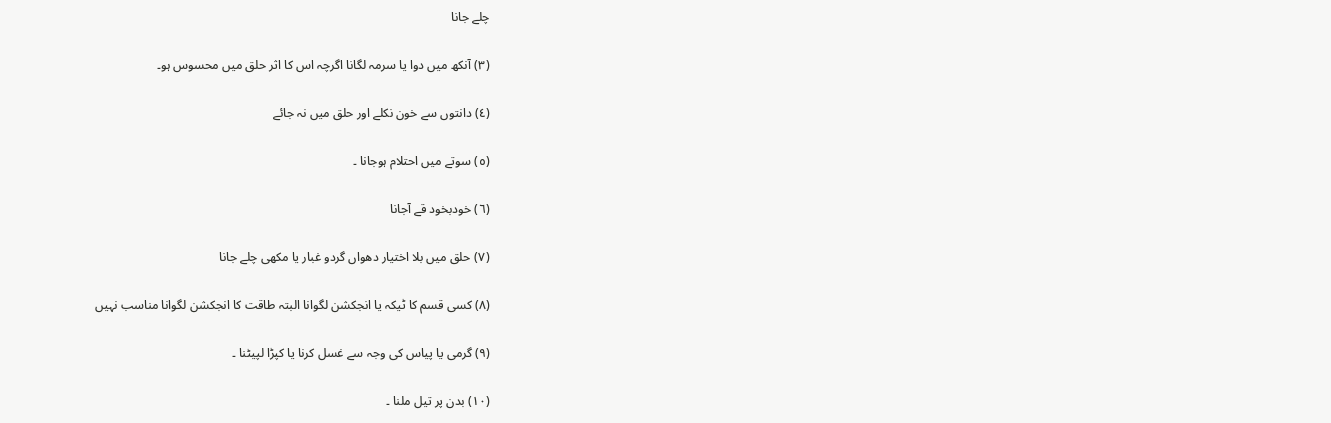چلے جانا

(٣) آنکھ میں دوا یا سرمہ لگانا اگرچہ اس کا اثر حلق میں محسوس ہو۔

(٤) دانتوں سے خون نکلے اور حلق میں نہ جائے

(٥) سوتے میں احتلام ہوجانا ۔

(٦) خودبخود قے آجانا

(٧) حلق میں بلا اختیار دھواں گردو غبار یا مکھی چلے جانا

(٨) کسی قسم کا ٹیکہ یا انجکشن لگوانا البتہ طاقت کا انجکشن لگوانا مناسب نہیں

(٩) گرمی یا پیاس کی وجہ سے غسل کرنا یا کپڑا لپیٹنا ۔

(١٠) بدن پر تیل ملنا ۔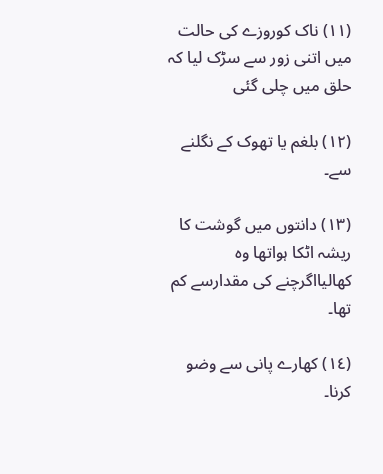(١١) ناک کوروزے کی حالت میں اتنی زور سے سڑک لیا کہ حلق میں چلی گئی

(١٢) بلغم یا تھوک کے نگلنے سے۔

(١٣) دانتوں میں گوشت کا ریشہ اٹکا ہواتھا وہ کھالیااگرچنے کی مقدارسے کم تھا۔

(١٤) کھارے پانی سے وضو کرنا۔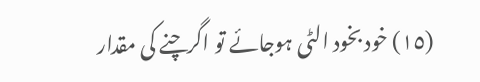(١٥) خود بخود الٹی ہوجائے تو اگرچنے کی مقدار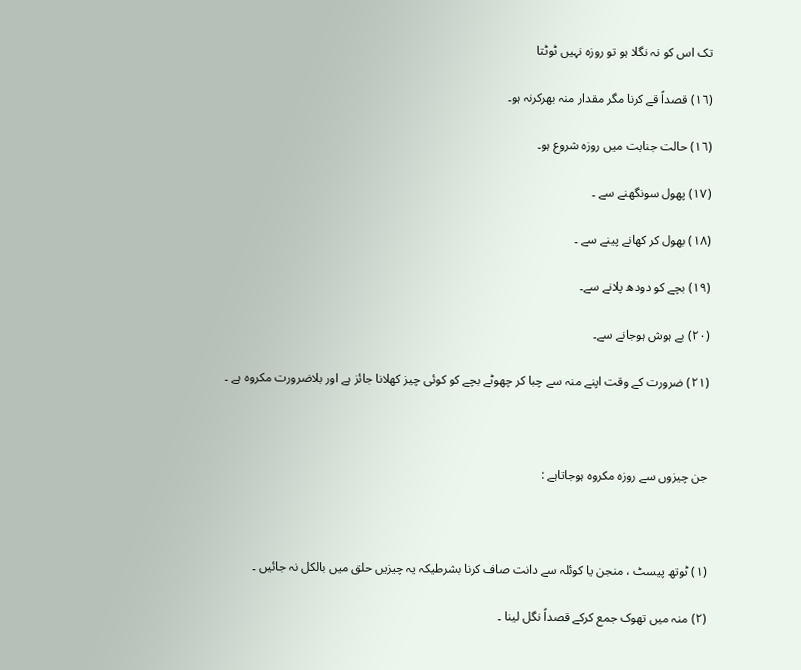تک اس کو نہ نگلا ہو تو روزہ نہیں ٹوٹتا

(١٦) قصداً قے کرنا مگر مقدار منہ بھرکرنہ ہو۔

(١٦) حالت جنابت میں روزہ شروع ہو۔

(١٧) پھول سونگھنے سے ۔

(١٨) بھول کر کھانے پینے سے ۔

(١٩) بچے کو دودھ پلانے سے۔

(٢٠) بے ہوش ہوجانے سے۔

(٢١) ضرورت کے وقت اپنے منہ سے چبا کر چھوٹے بچے کو کوئی چیز کھلانا جائز ہے اور بلاضرورت مکروہ ہے ۔



جن چیزوں سے روزہ مکروہ ہوجاتاہے :



(١) ٹوتھ پیسٹ ، منجن یا کوئلہ سے دانت صاف کرنا بشرطیکہ یہ چیزیں حلق میں بالکل نہ جائیں ۔

(٢) منہ میں تھوک جمع کرکے قصداً نگل لینا ۔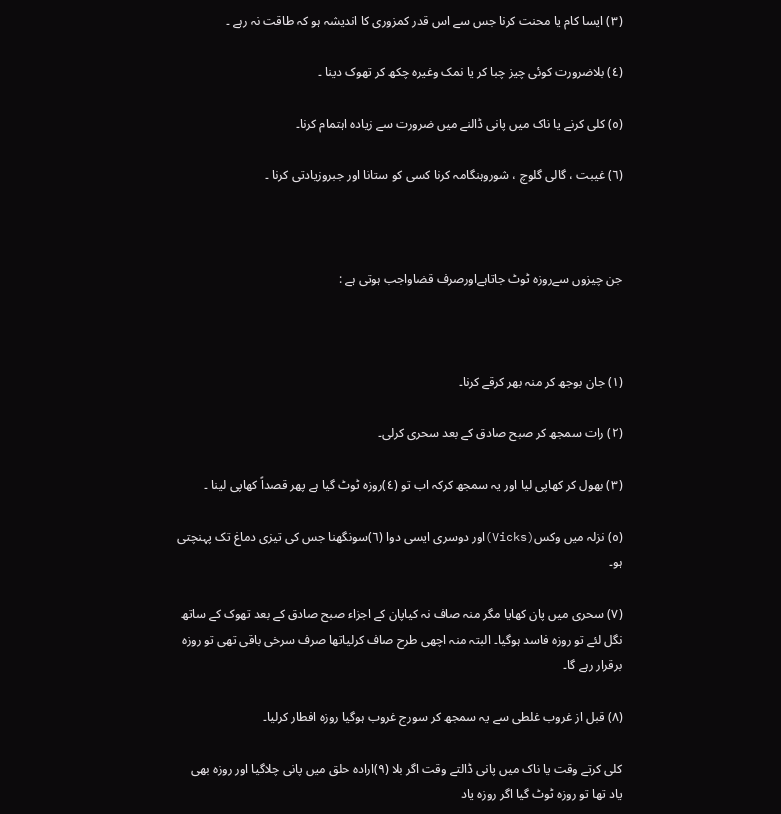(٣) ایسا کام یا محنت کرنا جس سے اس قدر کمزوری کا اندیشہ ہو کہ طاقت نہ رہے ۔

(٤) بلاضرورت کوئی چیز چبا کر یا نمک وغیرہ چکھ کر تھوک دینا ۔

(٥) کلی کرنے یا ناک میں پانی ڈالنے میں ضرورت سے زیادہ اہتمام کرنا۔

(٦) غیبت ، گالی گلوچ ، شوروہنگامہ کرنا کسی کو ستانا اور جبروزیادتی کرنا ۔



جن چیزوں سےروزہ ٹوٹ جاتاہےاورصرف قضاواجب ہوتی ہے :



(١) جان بوجھ کر منہ بھر کرقے کرنا۔

(٢) رات سمجھ کر صبح صادق کے بعد سحری کرلی۔

(٣) بھول کر کھاپی لیا اور یہ سمجھ کرکہ اب تو (٤)روزہ ٹوٹ گیا ہے پھر قصداً کھاپی لینا ۔

(٥) نزلہ میں وکس(Vicks)اور دوسری ایسی دوا (٦)سونگھنا جس کی تیزی دماغ تک پہنچتی ہو۔

(٧) سحری میں پان کھایا مگر منہ صاف نہ کیاپان کے اجزاء صبح صادق کے بعد تھوک کے ساتھ نگل لئے تو روزہ فاسد ہوگیا۔ البتہ منہ اچھی طرح صاف کرلیاتھا صرف سرخی باقی تھی تو روزہ برقرار رہے گا۔

(٨) قبل از غروب غلطی سے یہ سمجھ کر سورج غروب ہوگیا روزہ افطار کرلیا۔

کلی کرتے وقت یا ناک میں پانی ڈالتے وقت اگر بلا (٩)ارادہ حلق میں پانی چلاگیا اور روزہ بھی یاد تھا تو روزہ ٹوٹ گیا اگر روزہ یاد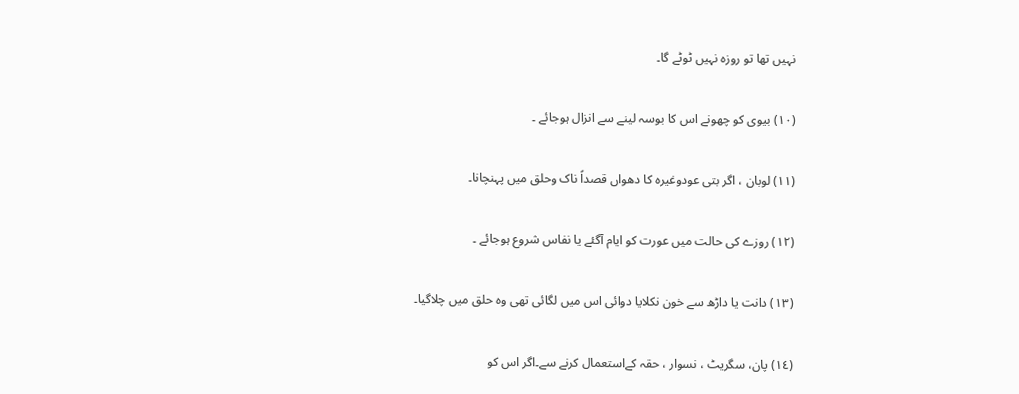نہیں تھا تو روزہ نہیں ٹوٹے گا۔

(١٠) بیوی کو چھونے اس کا بوسہ لینے سے انزال ہوجائے ۔

(١١) لوبان ، اگر بتی عودوغیرہ کا دھواں قصداً ناک وحلق میں پہنچانا۔

(١٢) روزے کی حالت میں عورت کو ایام آگئے یا نفاس شروع ہوجائے ۔

(١٣) دانت یا داڑھ سے خون نکلایا دوائی اس میں لگائی تھی وہ حلق میں چلاگیا۔

(١٤) پان، سگریٹ ، نسوار ، حقہ کےاستعمال کرنے سے۔اگر اس کو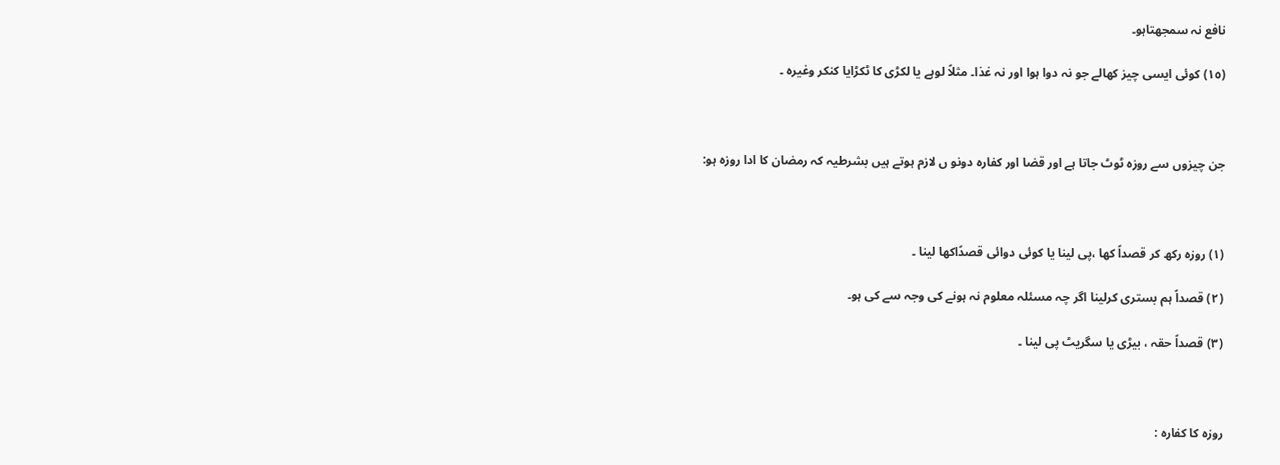نافع نہ سمجھتاہو۔

(١٥) کوئی ایسی چیز کھالے جو نہ دوا ہوا اور نہ غذا۔ مثلاً لوہے یا لکڑی کا ٹکڑایا کنکر وغیرہ ۔



جن چیزوں سے روزہ ٹوٹ جاتا ہے اور قضا اور کفارہ دونو ں لازم ہوتے ہیں بشرطیہ کہ رمضان کا ادا روزہ ہو:



(١) روزہ رکھ کر قصداً کھا ،پی لینا یا کوئی دوائی قصدًاکھا لینا ۔

(٢) قصداً ہم بستری کرلینا اگر چہ مسئلہ معلوم نہ ہونے کی وجہ سے کی ہو۔

(٣) قصداً حقہ ، بیڑی یا سگریٹ پی لینا ۔



روزہ کا کفارہ :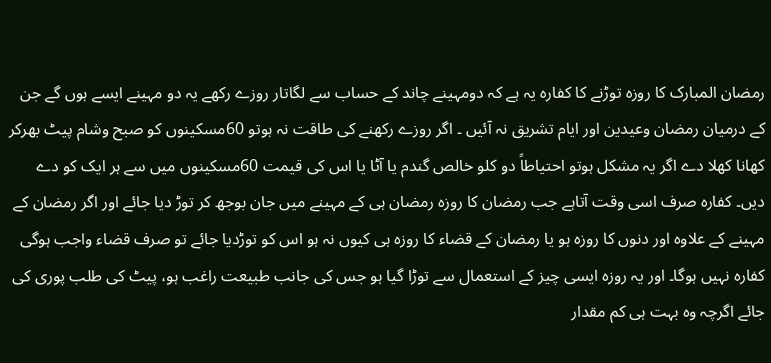رمضان المبارک کا روزہ توڑنے کا کفارہ یہ ہے کہ دومہینے چاند کے حساب سے لگاتار روزے رکھے یہ دو مہینے ایسے ہوں گے جن کے درمیان رمضان وعیدین اور ایام تشریق نہ آئیں ۔ اگر روزے رکھنے کی طاقت نہ ہوتو 60مسکینوں کو صبح وشام پیٹ بھرکر کھانا کھلا دے اگر یہ مشکل ہوتو احتیاطاً دو کلو خالص گندم یا آٹا یا اس کی قیمت 60مسکینوں میں سے ہر ایک کو دے دیں۔ کفارہ صرف اسی وقت آتاہے جب رمضان کا روزہ رمضان ہی کے مہینے میں جان بوجھ کر توڑ دیا جائے اور اگر رمضان کے مہینے کے علاوہ اور دنوں کا روزہ ہو یا رمضان کے قضاء کا روزہ ہی کیوں نہ ہو اس کو توڑدیا جائے تو صرف قضاء واجب ہوگی کفارہ نہیں ہوگا۔ اور یہ روزہ ایسی چیز کے استعمال سے توڑا گیا ہو جس کی جانب طبیعت راغب ہو، پیٹ کی طلب پوری کی جائے اگرچہ وہ بہت ہی کم مقدار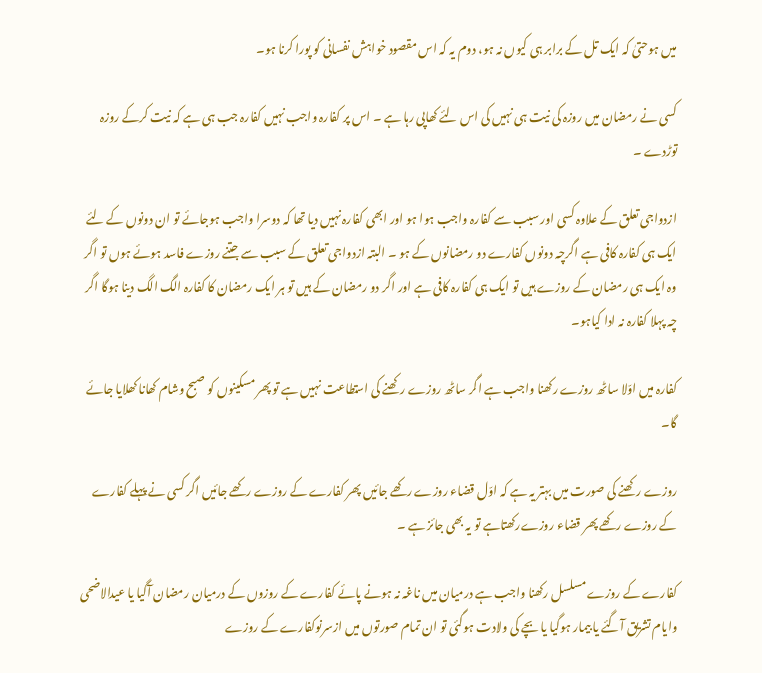میں ہوحتیٰ کہ ایک تل کے برابر ہی کیوں نہ ہو، دوم یہ کہ اس مقصود خواہش نفسانی کو پورا کرنا ہو۔

کسی نے رمضان میں روزہ کی نیت ہی نہیں کی اس لئے کھاپی رہا ہے ۔ اس پر کفارہ واجب نہیں کفارہ جب ہی ہے کہ نیت کرکے روزہ توڑدے ۔

ازدواجی تعلق کے علاوہ کسی اور سبب سے کفارہ واجب ہوا ہو اور ابھی کفارہ نہیں دیا تھا کہ دوسرا واجب ہوجائے تو ان دونوں کے لئے ایک ہی کفارہ کافی ہے اگرچہ دونوں کفارے دو رمضانوں کے ہو ۔ البتہ ازدواجی تعلق کے سبب سے جتنے روزے فاسد ہوئے ہوں تو اگر وہ ایک ہی رمضان کے روزے ہیں تو ایک ہی کفارہ کافی ہے اور اگر دو رمضان کے ہیں تو ہر ایک رمضان کا کفارہ الگ الگ دینا ہوگا اگر چہ پہلا کفارہ نہ ادا کیاہو۔

کفارہ میں اوّلا ساٹھ روزے رکھنا واجب ہے اگر ساٹھ روزے رکھنے کی استطاعت نہیں ہے تو پھر مسکینوں کو صبح وشام کھانا کھلایا جائے گا۔

روزے رکھنے کی صورت میں بہتر یہ ہے کہ اوّل قضاء روزے رکھے جائیں پھر کفارے کے روزے رکھے جائیں اگر کسی نے پہلے کفارے کے روزے رکھے پھر قضاء روزےرکھتاہے تو یہ بھی جائز ہے ۔

کفارے کے روزے مسلسل رکھنا واجب ہے درمیان میں ناغہ نہ ہونے پائے کفارے کے روزوں کے درمیان رمضان آگیا یا عیدالاضحی وایام تشریق آگئے یا بیمار ہوگیا یا بچے کی ولادت ہوگئی تو ان تمام صورتوں میں ازسرنوکفارے کے روزے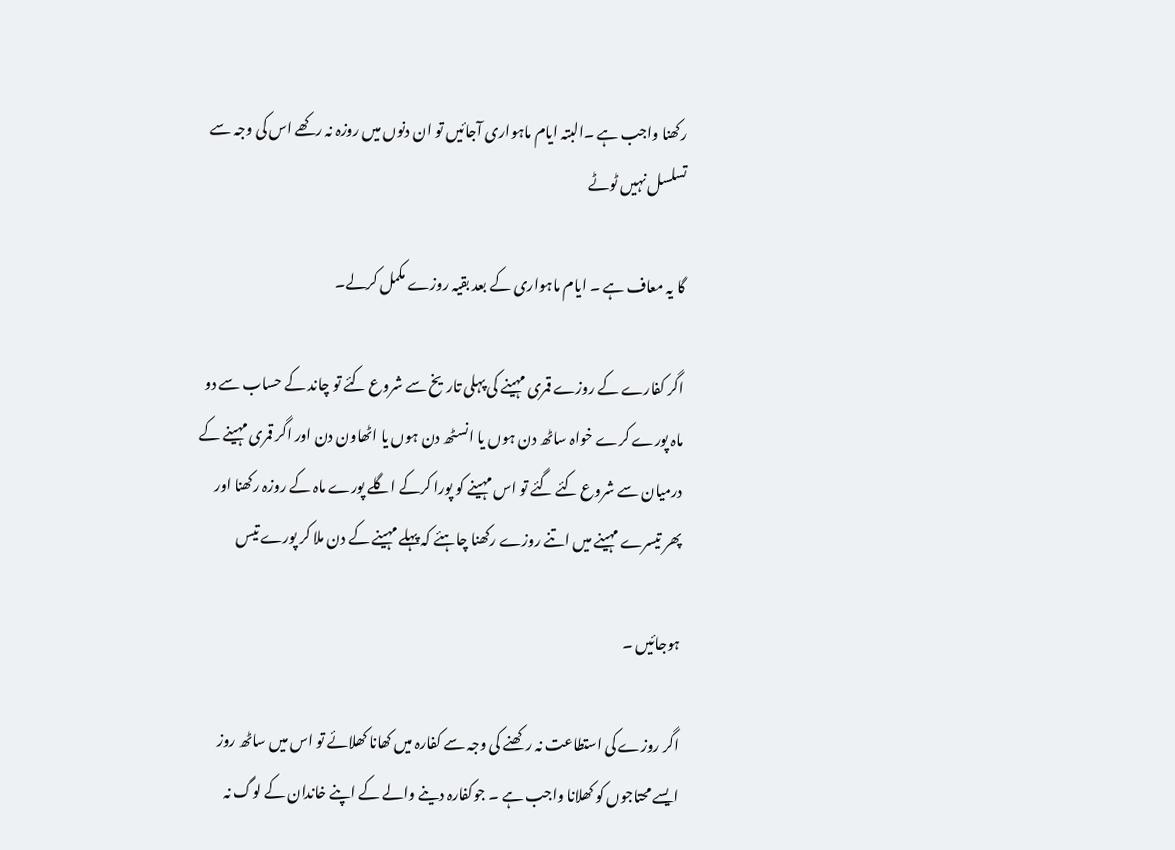رکھنا واجب ہے ۔البتہ ایام ماہواری آجائیں تو ان دنوں میں روزہ نہ رکھے اس کی وجہ سے تسلسل نہیں ٹوٹے

گا یہ معاف ہے ۔ ایام ماہواری کے بعد بقیہ روزے مکمل کرلے۔

اگر کفارے کے روزے قمری مہینے کی پہلی تاریخ سے شروع کئے تو چاند کے حساب سے دو ماہ پورے کرے خواہ ساٹھ دن ہوں یا انسٹھ دن ہوں یا اٹھاون دن اور اگر قمری مہینے کے درمیان سے شروع کئے گئے تو اس مہینے کو پورا کرکے اگلے پورے ماہ کے روزہ رکھنا اور پھر تیسرے مہینے میں اتنے روزے رکھنا چاہئے کہ پہلے مہینے کے دن ملا کر پورے تیس

ہوجائیں ۔

اگر روزے کی استطاعت نہ رکھنے کی وجہ سے کفارہ میں کھانا کھلائے تو اس میں ساٹھ روز ایسے محتاجوں کو کھلانا واجب ہے ۔ جوکفارہ دینے والے کے اپنے خاندان کے لوگ نہ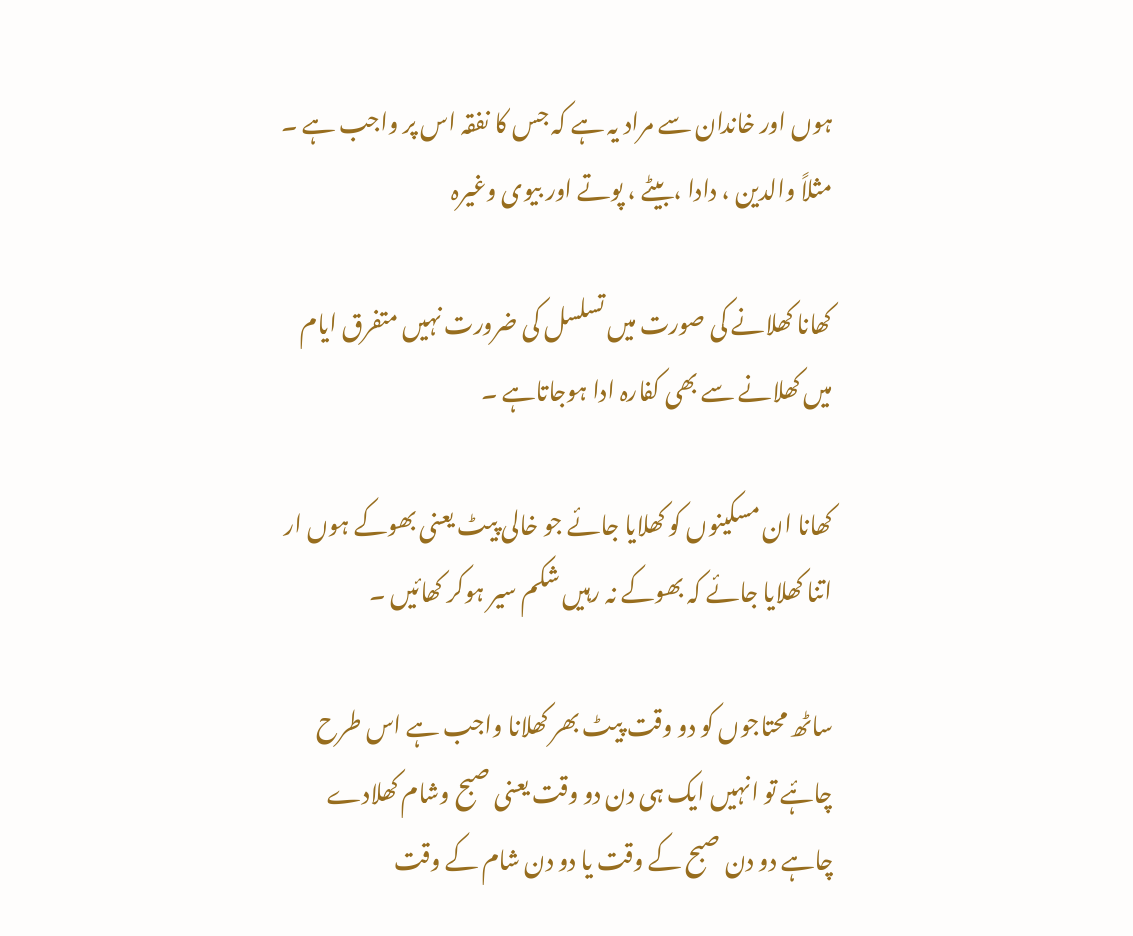ہوں اور خاندان سے مراد یہ ہے کہ جس کا نفقہ اس پر واجب ہے ۔ مثلاً والدین ، دادا ،بیٹے ، پوتے اور بیوی وغیرہ

کھانا کھلانے کی صورت میں تسلسل کی ضرورت نہیں متفرق ایام میں کھلانے سے بھی کفارہ ادا ہوجاتاہے ۔

کھانا ان مسکینوں کو کھلایا جائے جو خالی پیٹ یعنی بھوکے ہوں ار اتنا کھلایا جائے کہ بھوکے نہ رہیں شکم سیر ہوکر کھائیں ۔

ساٹھ محتاجوں کو دو وقت پیٹ بھر کھلانا واجب ہے اس طرح چاۂے تو انہیں ایک ہی دن دو وقت یعنی صبح وشام کھلادے چاہے دو دن صبح کے وقت یا دو دن شام کے وقت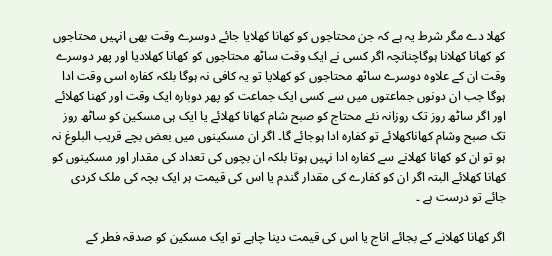کھلا دے مگر شرط یہ ہے کہ جن محتاجوں کو کھانا کھلایا جائے دوسرے وقت بھی انہیں محتاجوں کو کھانا کھلانا ہوگاچنانچہ اگر کسی نے ایک وقت ساٹھ محتاجوں کو کھانا کھلادیا اور پھر دوسرے وقت ان کے علاوہ دوسرے ساٹھ محتاجوں کو کھلایا تو یہ کافی نہ ہوگا بلکہ کفارہ اسی وقت ادا ہوگا جب ان دونوں جماعتوں میں سے کسی ایک جماعت کو پھر دوبارہ ایک وقت اور کھنا کھلائے اور اگر ساٹھ روز تک روزانہ نئے محتاج کو صبح شام کھانا کھلائے یا ایک ہی مسکین کو ساٹھ روز تک صبح وشام کھاناکھلائے تو کفارہ ادا ہوجائے گا۔ اگر ان مسکینوں میں بعض بچے قریب البلوغ نہ ہو تو ان کو کھانا کھلانے سے کفارہ ادا نہیں ہوتا بلکہ ان بچوں کی تعداد کی مقدار اور مسکینوں کو کھانا کھلائے البتہ اگر ان کو کفارے کی مقدار گندم یا اس کی قیمت ہر ایک بچہ کی ملک کردی جائے تو درست ہے ۔

اگر کھانا کھلانے کے بجائے اناج یا اس کی قیمت دینا چاہے تو ایک مسکین کو صدقہ فطر کے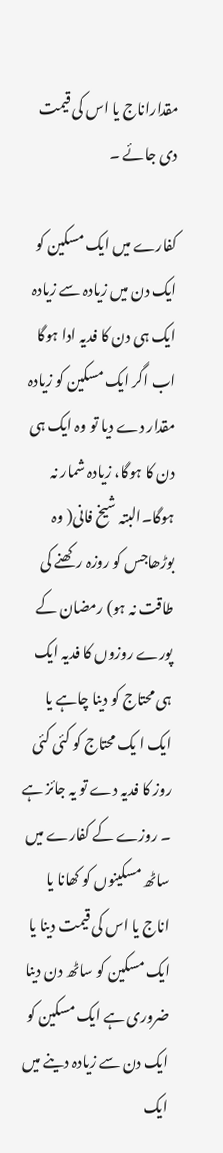مقداراناج یا اس کی قیمت دی جائے ۔

کفارے میں ایک مسکین کو ایک دن میں زیادہ سے زیادہ ایک ہی دن کا فدیہ ادا ہوگا اب اگر ایک مسکین کو زیادہ مقدار دے دیا تو وہ ایک ہی دن کا ہوگا، زیادہ شمار نہ ہوگا۔البتہ شیخ فانی( وہ بوڑھاجس کو روزہ رکھنے کی طاقت نہ ہو) رمضان کے پورے روزوں کا فدیہ ایک ہی محتاج کو دینا چاہے یا ایک ا یک محتاج کو کئی کئی روز کا فدیہ دے تو یہ جائز ہے ۔ روزے کے کفارے میں ساٹھ مسکینوں کو کھانا یا اناج یا اس کی قیمت دینا یا ایک مسکین کو ساٹھ دن دینا ضروری ہے ایک مسکین کو ایک دن سے زیادہ دینے میں ایک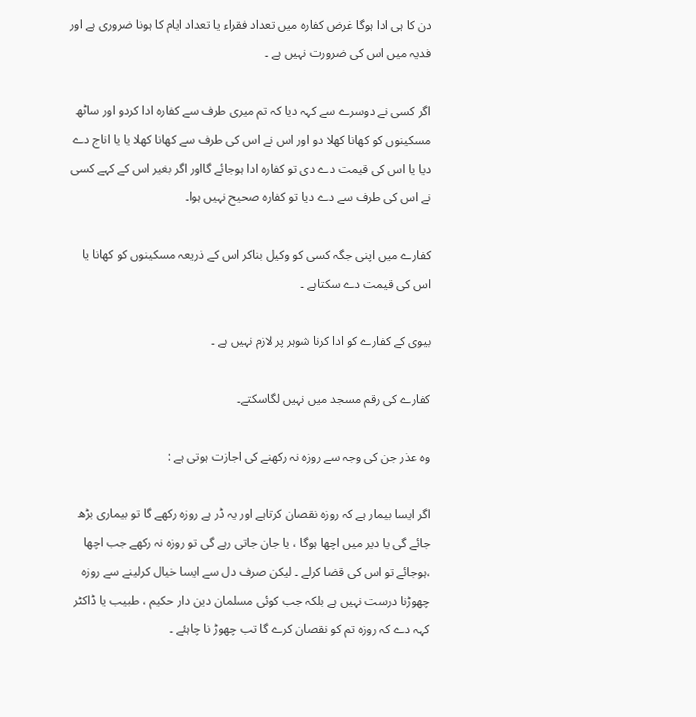دن کا ہی ادا ہوگا غرض کفارہ میں تعداد فقراء یا تعداد ایام کا ہونا ضروری ہے اور فدیہ میں اس کی ضرورت نہیں ہے ۔

اگر کسی نے دوسرے سے کہہ دیا کہ تم میری طرف سے کفارہ ادا کردو اور ساٹھ مسکینوں کو کھانا کھلا دو اور اس نے اس کی طرف سے کھانا کھلا یا یا اناج دے دیا یا اس کی قیمت دے دی تو کفارہ ادا ہوجائے گااور اگر بغیر اس کے کہے کسی نے اس کی طرف سے دے دیا تو کفارہ صحیح نہیں ہوا۔

کفارے میں اپنی جگہ کسی کو وکیل بناکر اس کے ذریعہ مسکینوں کو کھانا یا اس کی قیمت دے سکتاہے ۔

بیوی کے کفارے کو ادا کرنا شوہر پر لازم نہیں ہے ۔

کفارے کی رقم مسجد میں نہیں لگاسکتے۔

وہ عذر جن کی وجہ سے روزہ نہ رکھنے کی اجازت ہوتی ہے :

اگر ایسا بیمار ہے کہ روزہ نقصان کرتاہے اور یہ ڈر ہے روزہ رکھے گا تو بیماری بڑھ جائے گی یا دیر میں اچھا ہوگا ، یا جان جاتی رہے گی تو روزہ نہ رکھے جب اچھا ،ہوجائے تو اس کی قضا کرلے ۔ لیکن صرف دل سے ایسا خیال کرلینے سے روزہ چھوڑنا درست نہیں ہے بلکہ جب کوئی مسلمان دین دار حکیم ، طبیب یا ڈاکٹر کہہ دے کہ روزہ تم کو نقصان کرے گا تب چھوڑ نا چاہئے ۔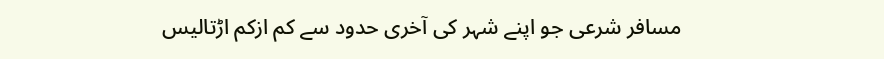مسافر شرعی جو اپنے شہر کی آخری حدود سے کم ازکم اڑتالیس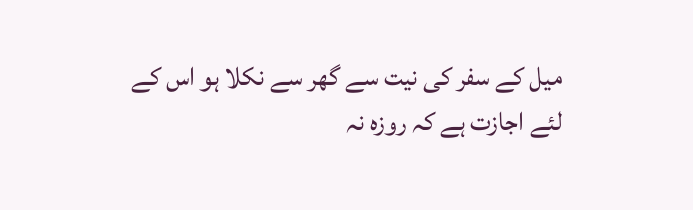میل کے سفر کی نیت سے گھر سے نکلا ہو اس کے لئے اجازت ہے کہ روزہ نہ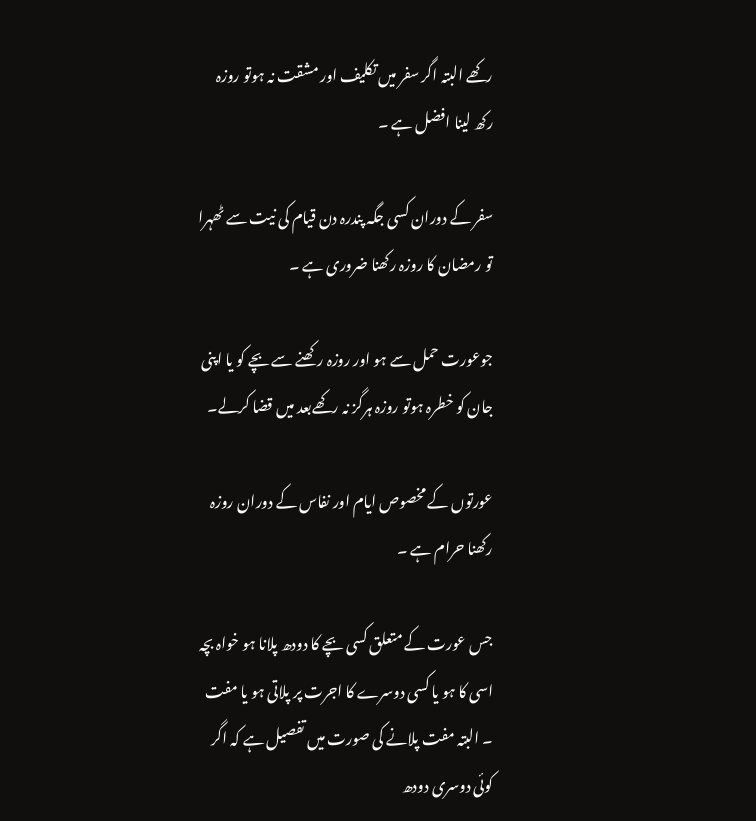رکھے البتہ اگر سفر میں تکلیف اور مشقت نہ ہوتو روزہ رکھ لینا افضل ہے ۔

سفر کے دوران کسی جگہ پندرہ دن قیام کی نیت سے ٹھہرا تو رمضان کا روزہ رکھنا ضروری ہے ۔

جوعورت حمل سے ہو اور روزہ رکھنے سے بچے کو یا اپنی جان کو خطرہ ہوتو روزہ ہرگز نہ رکھےبعد میں قضا کرلے۔

عورتوں کے مخصوص ایام اور نفاس کے دوران روزہ رکھنا حرام ہے ۔

جس عورت کے متعلق کسی بچے کا دودھ پلانا ہو خواہ بچہ اسی کا ہو یا کسی دوسرے کا اجرت پر پلاتی ہو یا مفت ۔ البتہ مفت پلانے کی صورت میں تفصیل ہے کہ اگر کوئی دوسری دودھ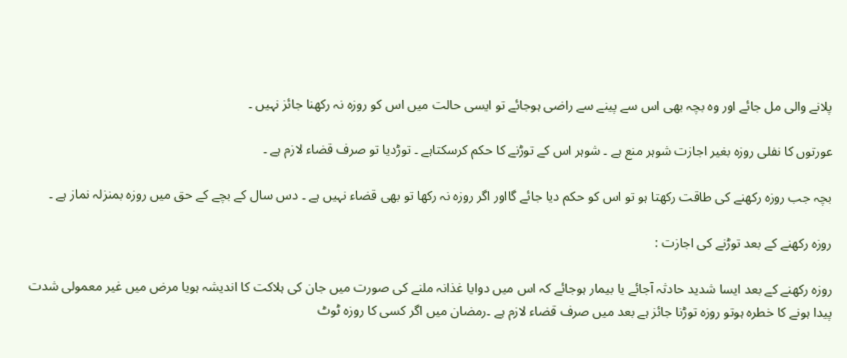پلانے والی مل جائے اور وہ بچہ بھی اس سے پینے سے راضی ہوجائے تو ایسی حالت میں اس کو روزہ نہ رکھنا جائز نہیں ۔

عورتوں کا نفلی روزہ بغیر اجازت شوہر منع ہے ۔ شوہر اس کے توڑنے کا حکم کرسکتاہے ۔ توڑدیا تو صرف قضاء لازم ہے ۔

بچہ جب روزہ رکھنے کی طاقت رکھتا ہو تو اس کو حکم دیا جائے گااور اگر روزہ نہ رکھا تو بھی قضاء نہیں ہے ۔ دس سال کے بچے کے حق میں روزہ بمنزلہ نماز ہے ۔

روزہ رکھنے کے بعد توڑنے کی اجازت :

روزہ رکھنے کے بعد ایسا شدید حادثہ آجائے یا بیمار ہوجائے کہ اس میں دوایا غذانہ ملنے کی صورت میں جان کی ہلاکت کا اندیشہ ہویا مرض میں غیر معمولی شدت پیدا ہونے کا خطرہ ہوتو روزہ توڑنا جائز ہے بعد میں صرف قضاء لازم ہے ۔رمضان میں اگر کسی کا روزہ ٹوٹ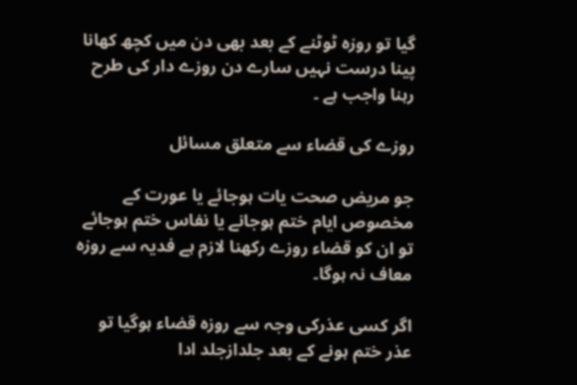گیا تو روزہ ٹوٹنے کے بعد بھی دن میں کچھ کھانا پینا درست نہیں سارے دن روزے دار کی طرح رہنا واجب ہے ۔

روزے کی قضاء سے متعلق مسائل

جو مریض صحت یات ہوجائے یا عورت کے مخصوص ایام ختم ہوجانے یا نفاس ختم ہوجائے تو ان کو قضاء روزے رکھنا لازم ہے فدیہ سے روزہ معاف نہ ہوگا۔

اگر کسی عذرکی وجہ سے روزہ قضاء ہوگیا تو عذر ختم ہونے کے بعد جلدازجلد ادا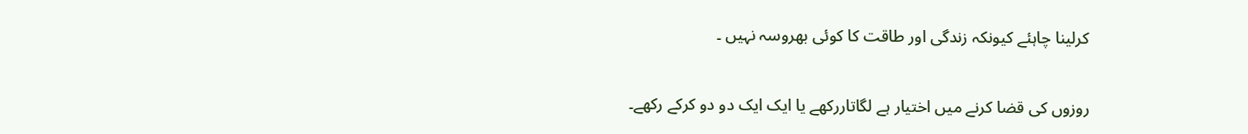کرلینا چاہئے کیونکہ زندگی اور طاقت کا کوئی بھروسہ نہیں ۔

روزوں کی قضا کرنے میں اختیار ہے لگاتاررکھے یا ایک ایک دو دو کرکے رکھے۔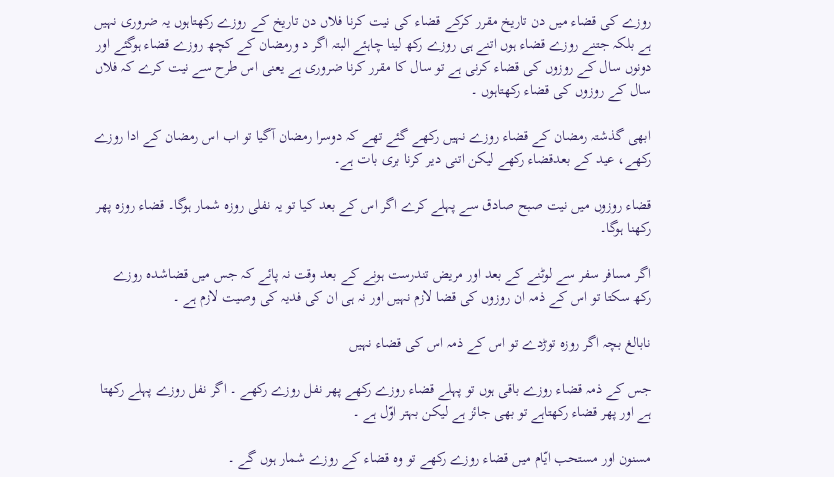روزے کی قضاء میں دن تاریخ مقرر کرکے قضاء کی نیت کرنا فلاں دن تاریخ کے روزے رکھتاہوں یہ ضروری نہیں ہے بلکہ جتنے روزے قضاء ہوں اتنے ہی روزے رکھ لینا چاہئے البتہ اگر د ورمضان کے کچھ روزے قضاء ہوگئے اور دونوں سال کے روزوں کی قضاء کرنی ہے تو سال کا مقرر کرنا ضروری ہے یعنی اس طرح سے نیت کرے کہ فلاں سال کے روزوں کی قضاء رکھتاہوں ۔

ابھی گذشتہ رمضان کے قضاء روزے نہیں رکھے گئے تھے کہ دوسرا رمضان آگیا تو اب اس رمضان کے ادا روزے رکھے، عید کے بعدقضاء رکھے لیکن اتنی دیر کرنا بری بات ہے۔

قضاء روزوں میں نیت صبح صادق سے پہلے کرے اگر اس کے بعد کیا تو یہ نفلی روزہ شمار ہوگا۔ قضاء روزہ پھر رکھنا ہوگا۔

اگر مسافر سفر سے لوٹنے کے بعد اور مریض تندرست ہونے کے بعد وقت نہ پائے کہ جس میں قضاشدہ روزے رکھ سکتا تو اس کے ذمہ ان روزوں کی قضا لازم نہیں اور نہ ہی ان کی فدیہ کی وصیت لازم ہے ۔

نابالغ بچہ اگر روزہ توڑدے تو اس کے ذمہ اس کی قضاء نہیں

جس کے ذمہ قضاء روزے باقی ہوں تو پہلے قضاء روزے رکھے پھر نفل روزے رکھے ۔ اگر نفل روزے پہلے رکھتا ہے اور پھر قضاء رکھتاہے تو بھی جائز ہے لیکن بہتر اوّل ہے ۔

مسنون اور مستحب ایّام میں قضاء روزے رکھے تو وہ قضاء کے روزے شمار ہوں گے ۔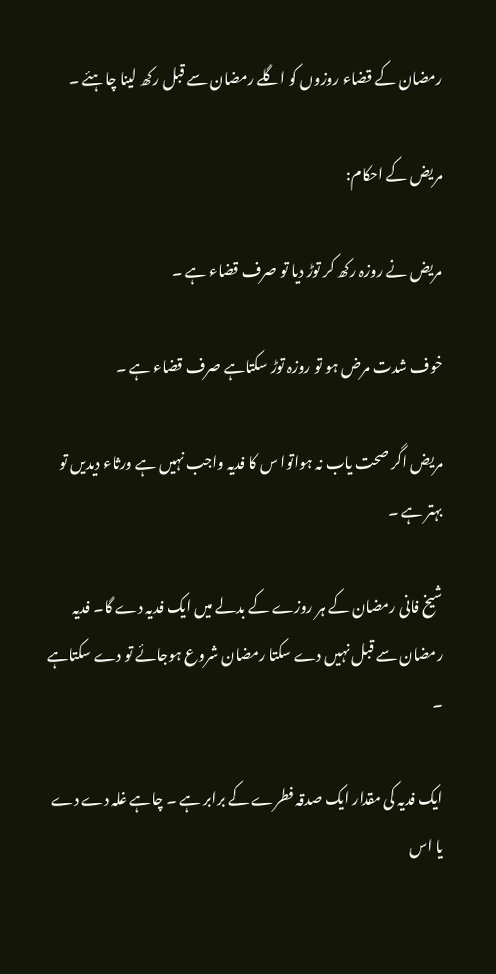رمضان کے قضاء روزوں کو اگلے رمضان سے قبل رکھ لینا چاہئے ۔

مریض کے احکام:

مریض نے روزہ رکھ کر توڑ دیا تو صرف قضاء ہے ۔

خوف شدت مرض ہو تو روزہ توڑ سکتاہے صرف قضاء ہے ۔

مریض اگر صحت یاب نہ ہواتوا س کا فدیہ واجب نہیں ہے ورثاء دیدیں تو بہتر ہے ۔

شیخ فانی رمضان کے ہر روزے کے بدلے میں ایک فدیہ دے گا۔ فدیہ رمضان سے قبل نہیں دے سکتا رمضان شروع ہوجائے تو دے سکتاہے ۔

ایک فدیہ کی مقدار ایک صدقہ فطرے کے برابر ہے ۔ چاہے غلہ دے دے یا اس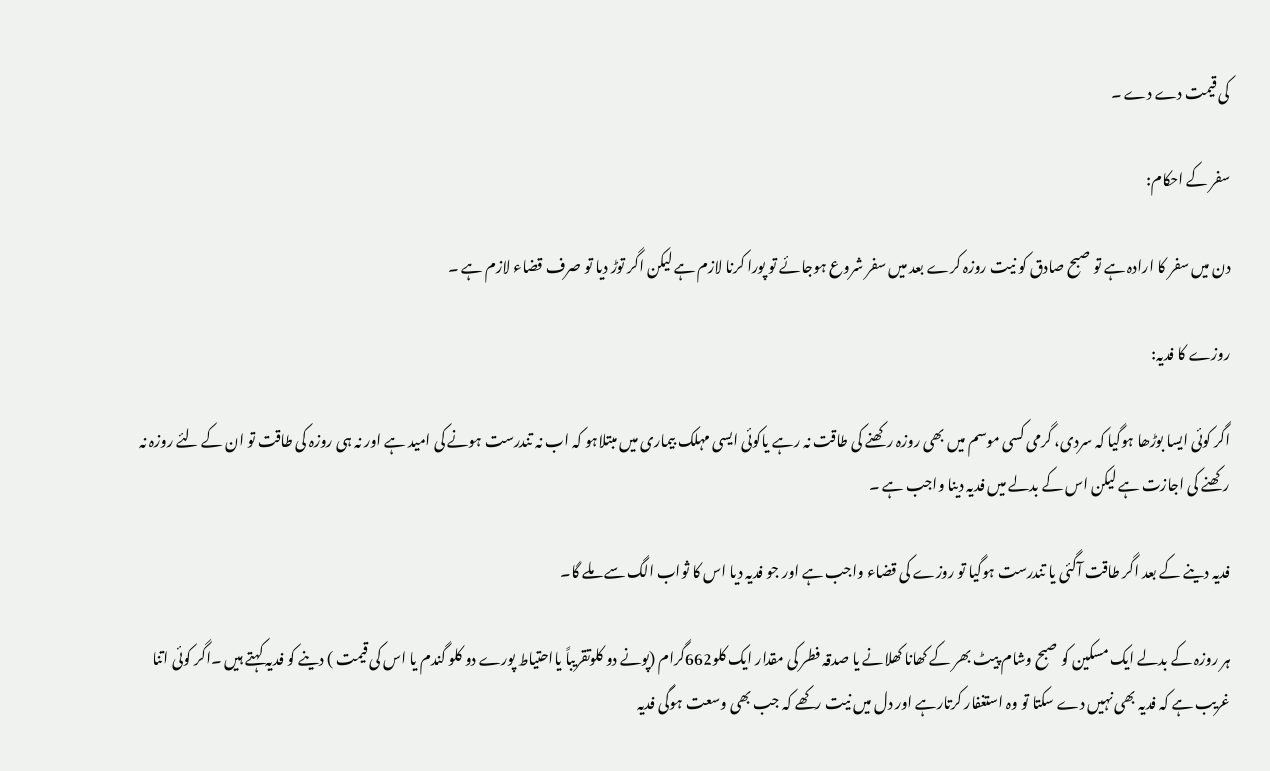کی قیمت دے دے ۔

سفر کے احکام:

دن میں سفر کا ارادہ ہے تو صبح صادق کو نیت روزہ کرے بعد میں سفر شروع ہوجائے تو پورا کرنا لازم ہے لیکن اگر توڑ دیا تو صرف قضاء لازم ہے ۔

روزے کا فدیہ:

اگر کوئی ایسا بوڑھا ہوگیا کہ سردی، گرمی کسی موسم میں بھی روزہ رکھنے کی طاقت نہ رہے یاکوئی ایسی مہلک بیماری میں مبتلاہو کہ اب نہ تندرست ہونے کی امید ہے اور نہ ہی روزہ کی طاقت تو ان کے لئے روزہ نہ رکھنے کی اجازت ہے لیکن اس کے بدلے میں فدیہ دینا واجب ہے ۔

فدیہ دینے کے بعد اگر طاقت آگئی یا تندرست ہوگیا تو روزے کی قضاء واجب ہے اور جو فدیہ دیا اس کا ثواب الگ سے ملے گا۔

ہر روزہ کے بدلے ایک مسکین کو صبح وشام پیٹ بھر کے کھانا کھلانے یا صدقہ فطر کی مقدار ایک کلو662گرام (پونے دو کلوتقریباً یااحتیاط پورے دو کلو گندم یا اس کی قیمت ) دینے کو فدیہ کہتے ہیں ۔اگر کوئی اتنا غریب ہے کہ فدیہ بھی نہیں دے سکتا تو وہ استغفار کرتارہے اور دل میں نیت رکھے کہ جب بھی وسعت ہوگی فدیہ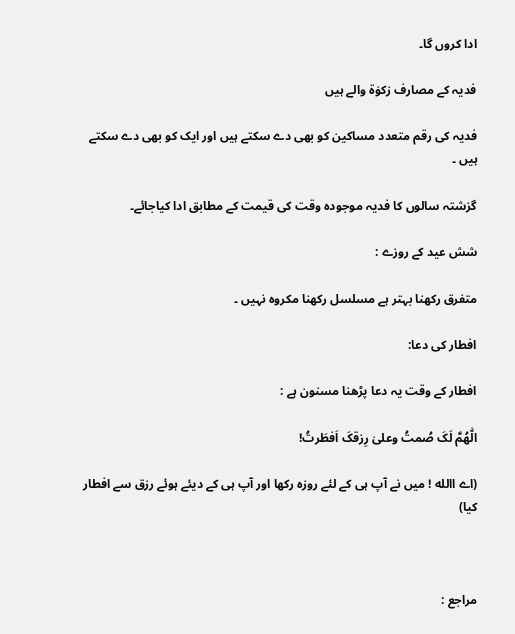ادا کروں گا۔

فدیہ کے مصارف زکوٰۃ والے ہیں

فدیہ کی رقم متعدد مساکین کو بھی دے سکتے ہیں اور ایک کو بھی دے سکتے ہیں ۔

گزشتہ سالوں کا فدیہ موجودہ وقت کی قیمت کے مطابق ادا کیاجائے۔

شش عید کے روزے :

متفرق رکھنا بہتر ہے مسلسل رکھنا مکروہ نہیں ۔

افطار کی دعا:

افطار کے وقت یہ دعا پڑھنا مسنون ہے :

الّٰھُمَّ لَکَ صُمتُ وعلیٰ رِزقکَ اَفطَرتُ!

(اے االله ! میں نے آپ ہی کے لئے روزہ رکھا اور آپ ہی کے دیئے ہوئے رزق سے افطار کیا)



مراجع :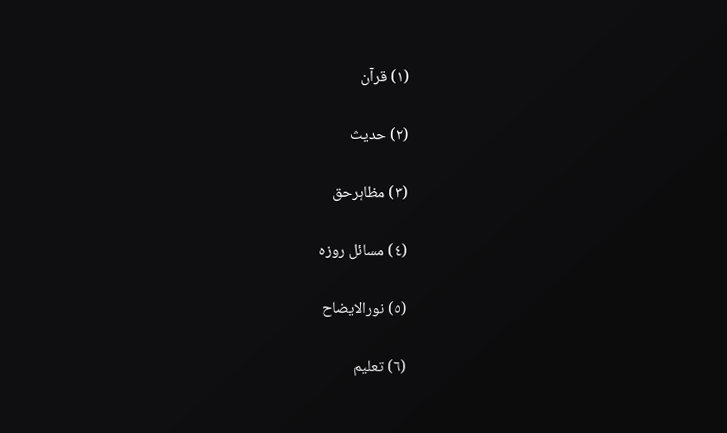(١) قرآن

(٢) حدیث

(٣) مظاہرحق

(٤) مسائل روزہ

(٥) نورالایضاح

(٦) تعلیم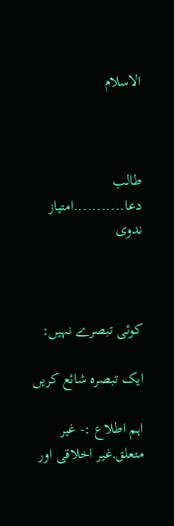الاسلام



طالب دعا...........امتیاز ندوی



کوئی تبصرے نہیں:

ایک تبصرہ شائع کریں

اہم اطلاع :- غیر متعلق,غیر اخلاقی اور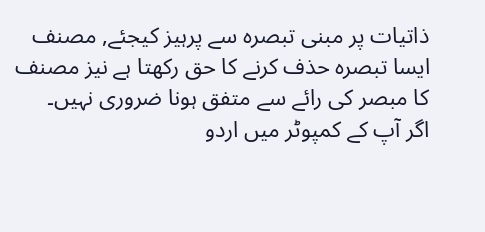ذاتیات پر مبنی تبصرہ سے پرہیز کیجئے, مصنف ایسا تبصرہ حذف کرنے کا حق رکھتا ہے نیز مصنف کا مبصر کی رائے سے متفق ہونا ضروری نہیں۔
اگر آپ کے کمپوٹر میں اردو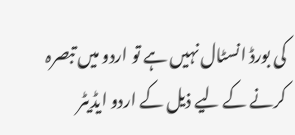کی بورڈ انسٹال نہیں ہے تو اردو میں تبصرہ کرنے کے لیے ذیل کے اردو ایڈیٹر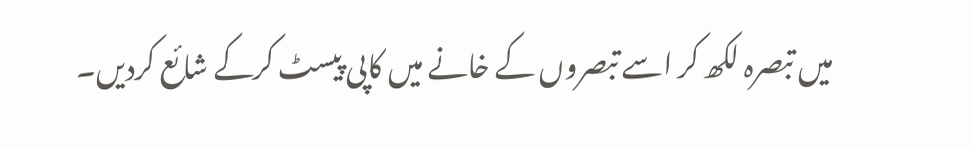میں تبصرہ لکھ کر اسے تبصروں کے خانے میں کاپی پیسٹ کرکے شائع کردیں۔